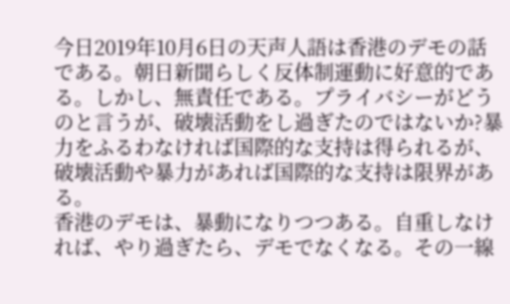今日2019年10月6日の天声人語は香港のデモの話である。朝日新聞らしく反体制運動に好意的である。しかし、無責任である。プライバシーがどうのと言うが、破壊活動をし過ぎたのではないか?暴力をふるわなければ国際的な支持は得られるが、破壊活動や暴力があれば国際的な支持は限界がある。
香港のデモは、暴動になりつつある。自重しなければ、やり過ぎたら、デモでなくなる。その一線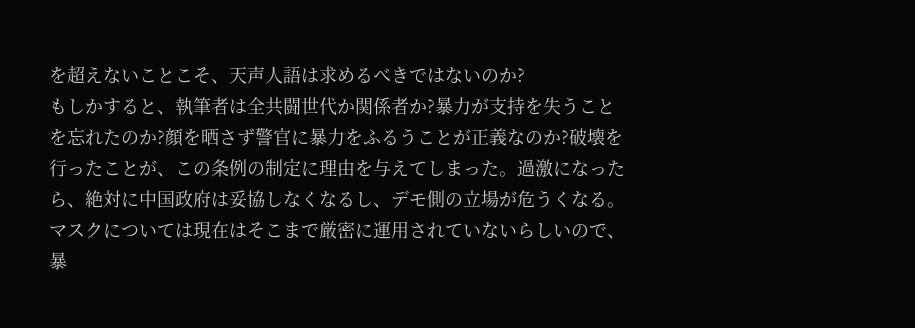を超えないことこそ、天声人語は求めるべきではないのか?
もしかすると、執筆者は全共闘世代か関係者か?暴力が支持を失うことを忘れたのか?顔を晒さず警官に暴力をふるうことが正義なのか?破壊を行ったことが、この条例の制定に理由を与えてしまった。過激になったら、絶対に中国政府は妥協しなくなるし、デモ側の立場が危うくなる。マスクについては現在はそこまで厳密に運用されていないらしいので、暴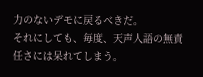力のないデモに戻るべきだ。
それにしても、毎度、天声人語の無責任さには呆れてしまう。